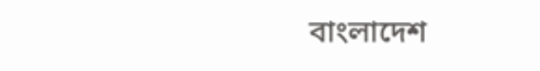বাংলাদেশ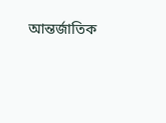আন্তর্জাতিক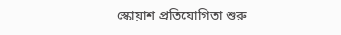স্কোয়াশ প্রতিযোগিতা শুরু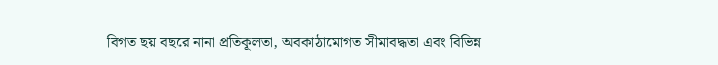বিগত ছয় বছরে নানা প্রতিকূলতা, অবকাঠামোগত সীমাবদ্ধতা এবং বিভিন্ন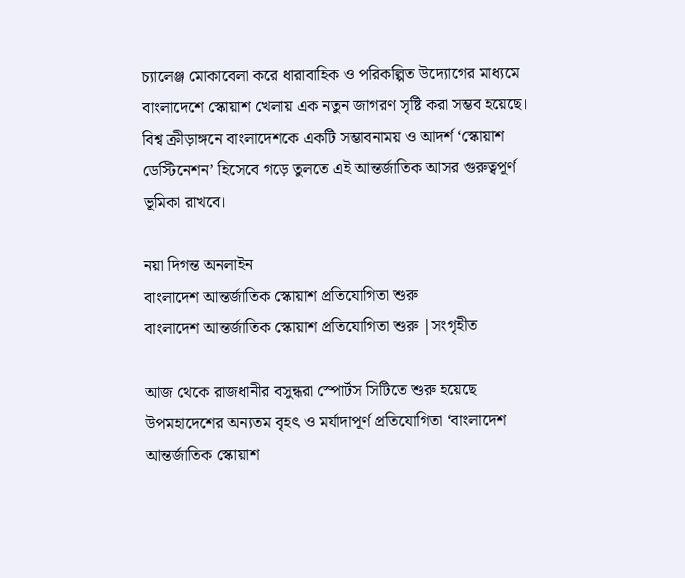চ্যালেঞ্জ মোকাবেলা করে ধারাবাহিক ও পরিকল্পিত উদ্যোগের মাধ্যমে বাংলাদেশে স্কোয়াশ খেলায় এক নতুন জাগরণ সৃষ্টি করা সম্ভব হয়েছে। বিশ্ব ক্রীড়াঙ্গনে বাংলাদেশকে একটি সম্ভাবনাময় ও আদর্শ ‘স্কোয়াশ ডেস্টিনেশন’ হিসেবে গড়ে তুলতে এই আন্তর্জাতিক আসর গুরুত্বপূর্ণ ভূমিকা রাখবে।

নয়া দিগন্ত অনলাইন
বাংলাদেশ আন্তর্জাতিক স্কোয়াশ প্রতিযোগিতা শুরু
বাংলাদেশ আন্তর্জাতিক স্কোয়াশ প্রতিযোগিতা শুরু |সংগৃহীত

আজ থেকে রাজধানীর বসুন্ধরা স্পোর্টস সিটিতে শুরু হয়েছে উপমহাদেশের অন্যতম বৃহৎ ও মর্যাদাপূর্ণ প্রতিযোগিতা ‘বাংলাদেশ আন্তর্জাতিক স্কোয়াশ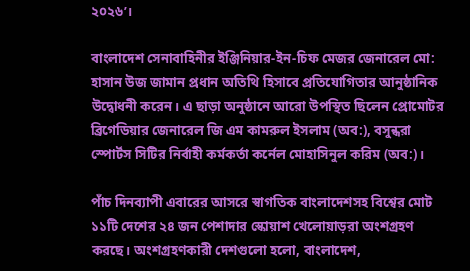২০২৬’।

বাংলাদেশ সেনাবাহিনীর ইঞ্জিনিয়ার-ইন-চিফ মেজর জেনারেল মো: হাসান উজ জামান প্রধান অতিথি হিসাবে প্রতিযোগিতার আনুষ্ঠানিক উদ্বোধনী করেন। এ ছাড়া অনুষ্ঠানে আরো উপস্থিত ছিলেন প্রোমোটর ব্রিগেডিয়ার জেনারেল জি এম কামরুল ইসলাম (অব:), বসুন্ধরা স্পোর্টস সিটির নির্বাহী কর্মকর্তা কর্নেল মোহাসিনুল করিম (অব:)।

পাঁচ দিনব্যাপী এবারের আসরে স্বাগতিক বাংলাদেশসহ বিশ্বের মোট ১১টি দেশের ২৪ জন পেশাদার স্কোয়াশ খেলোয়াড়রা অংশগ্রহণ করছে। অংশগ্রহণকারী দেশগুলো হলো, বাংলাদেশ,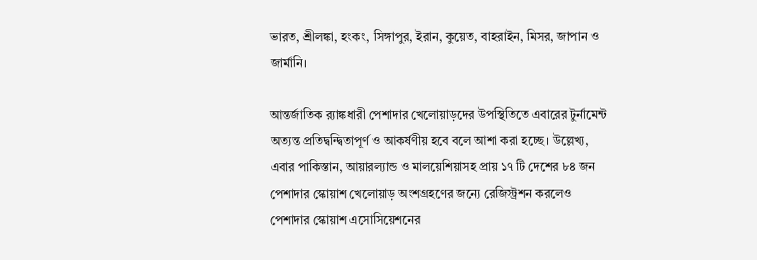ভারত, শ্রীলঙ্কা, হংকং, সিঙ্গাপুর, ইরান, কুয়েত, বাহরাইন, মিসর, জাপান ও জার্মানি।

আন্তর্জাতিক র‌্যাঙ্কধারী পেশাদার খেলোয়াড়দের উপস্থিতিতে এবারের টুর্নামেন্ট অত্যন্ত প্রতিদ্বন্দ্বিতাপূর্ণ ও আকর্ষণীয় হবে বলে আশা করা হচ্ছে। উল্লেখ্য, এবার পাকিস্তান, আয়ারল্যান্ড ও মালয়েশিয়াসহ প্রায় ১৭ টি দেশের ৮৪ জন পেশাদার স্কোয়াশ খেলোয়াড় অংশগ্রহণের জন্যে রেজিস্ট্রশন করলেও পেশাদার স্কোয়াশ এসোসিয়েশনের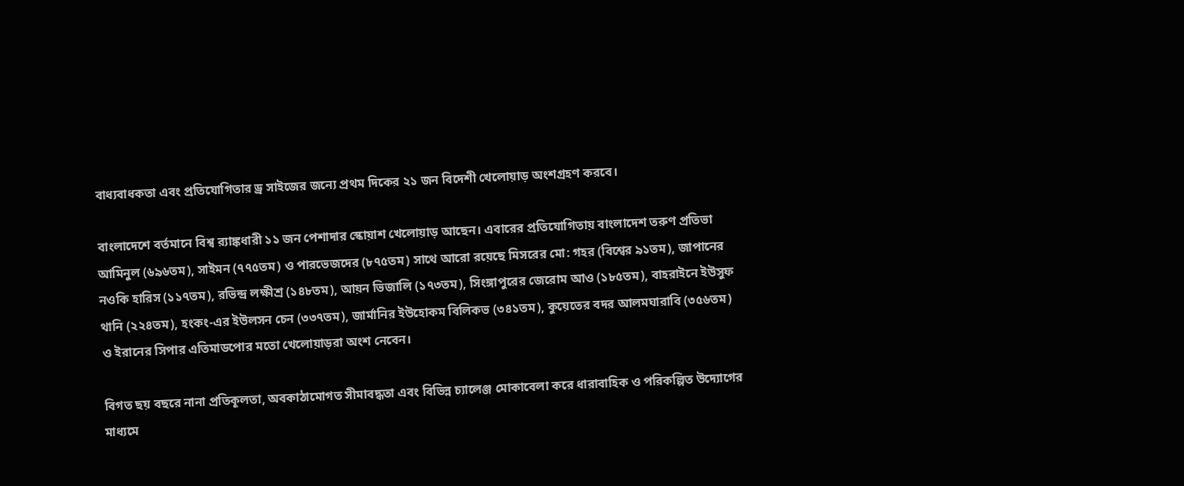বাধ্যবাধকতা এবং প্রতিযোগিতার ড্র সাইজের জন্যে প্রথম দিকের ২১ জন বিদেশী খেলোয়াড় অংশগ্রহণ করবে।

বাংলাদেশে বর্তমানে বিশ্ব র‌্যাঙ্কধারী ১১ জন পেশাদার স্কোয়াশ খেলোয়াড় আছেন। এবারের প্রতিযোগিতায় বাংলাদেশ তরুণ প্রতিভা আমিনুল (৬৯৬তম), সাইমন (৭৭৫তম) ও পারভেজদের (৮৭৫তম) সাথে আরো রয়েছে মিসরের মো: গহর (বিশ্বের ৯১তম), জাপানের নওকি হারিস (১১৭তম), রভিন্দ্র লক্ষীশ্র (১৪৮তম), আয়ন ভিজালি (১৭৩তম), সিংঙ্গাপুরের জেরোম আও (১৮৫তম), বাহরাইনে ইউসুফ থানি (২২৪তম), হংকং-এর ইউলসন চেন (৩৩৭তম), জার্মানির ইউহোকম বিলিকভ (৩৪১তম), কুয়েতের বদর আলমঘারাবি (৩৫৬তম) ও ইরানের সিপার এতিমাডপোর মতো খেলোয়াড়রা অংশ নেবেন।

বিগত ছয় বছরে নানা প্রতিকূলতা, অবকাঠামোগত সীমাবদ্ধতা এবং বিভিন্ন চ্যালেঞ্জ মোকাবেলা করে ধারাবাহিক ও পরিকল্পিত উদ্যোগের মাধ্যমে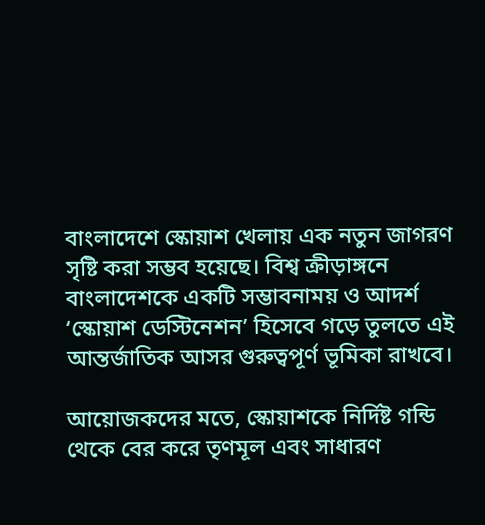বাংলাদেশে স্কোয়াশ খেলায় এক নতুন জাগরণ সৃষ্টি করা সম্ভব হয়েছে। বিশ্ব ক্রীড়াঙ্গনে বাংলাদেশকে একটি সম্ভাবনাময় ও আদর্শ ‘স্কোয়াশ ডেস্টিনেশন’ হিসেবে গড়ে তুলতে এই আন্তর্জাতিক আসর গুরুত্বপূর্ণ ভূমিকা রাখবে।

আয়োজকদের মতে, স্কোয়াশকে নির্দিষ্ট গন্ডি থেকে বের করে তৃণমূল এবং সাধারণ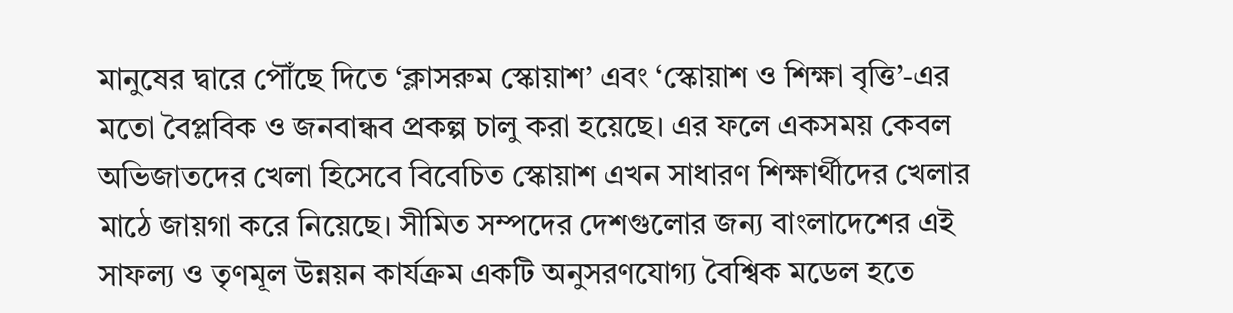মানুষের দ্বারে পৌঁছে দিতে ‘ক্লাসরুম স্কোয়াশ’ এবং ‘স্কোয়াশ ও শিক্ষা বৃত্তি’-এর মতো বৈপ্লবিক ও জনবান্ধব প্রকল্প চালু করা হয়েছে। এর ফলে একসময় কেবল অভিজাতদের খেলা হিসেবে বিবেচিত স্কোয়াশ এখন সাধারণ শিক্ষার্থীদের খেলার মাঠে জায়গা করে নিয়েছে। সীমিত সম্পদের দেশগুলোর জন্য বাংলাদেশের এই সাফল্য ও তৃণমূল উন্নয়ন কার্যক্রম একটি অনুসরণযোগ্য বৈশ্বিক মডেল হতে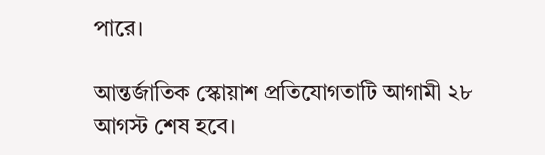পারে।

আন্তর্জাতিক স্কোয়াশ প্রতিযোগতাটি আগামী ২৮ আগস্ট শেষ হবে।